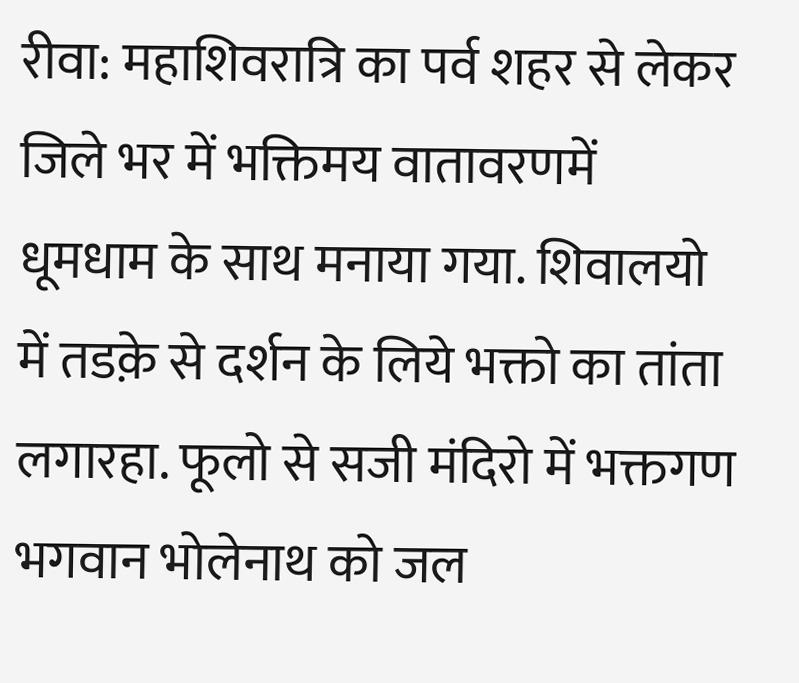रीवा: महाशिवरात्रि का पर्व शहर से लेकर जिले भर में भक्तिमय वातावरणमें धूमधाम के साथ मनाया गया. शिवालयो में तडक़े से दर्शन के लिये भक्तो का तांता लगारहा. फूलो से सजी मंदिरो में भक्तगण भगवान भोलेनाथ को जल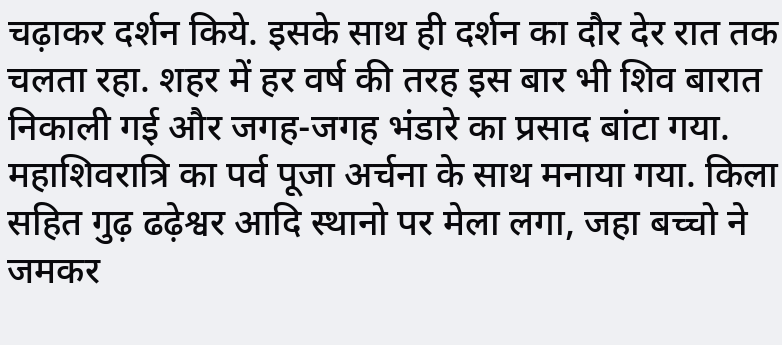चढ़ाकर दर्शन किये. इसके साथ ही दर्शन का दौर देर रात तक चलता रहा. शहर में हर वर्ष की तरह इस बार भी शिव बारात निकाली गई और जगह-जगह भंडारे का प्रसाद बांटा गया.
महाशिवरात्रि का पर्व पूजा अर्चना के साथ मनाया गया. किला सहित गुढ़ ढढ़ेश्वर आदि स्थानो पर मेला लगा, जहा बच्चो ने जमकर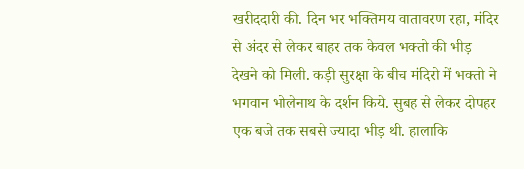खरीददारी की. दिन भर भक्तिमय वातावरण रहा, मंदिर से अंदर से लेकर बाहर तक केवल भक्तो की भीड़ देखने को मिली. कड़ी सुरक्षा के बीच मंदिरो में भक्तो ने भगवान भोलेनाथ के दर्शन किये. सुबह से लेकर दोपहर एक बजे तक सबसे ज्यादा भीड़ थी. हालाकि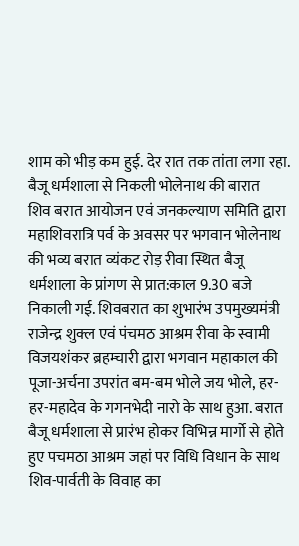शाम को भीड़ कम हुई. देर रात तक तांता लगा रहा.
बैजू धर्मशाला से निकली भोलेनाथ की बारात
शिव बरात आयोजन एवं जनकल्याण समिति द्वारा महाशिवरात्रि पर्व के अवसर पर भगवान भोलेनाथ की भव्य बरात व्यंकट रोड़ रीवा स्थित बैजू धर्मशाला के प्रांगण से प्रात:काल 9.30 बजे निकाली गई. शिवबरात का शुभारंभ उपमुख्यमंत्री राजेन्द्र शुक्ल एवं पंचमठ आश्रम रीवा के स्वामी विजयशंकर ब्रहम्चारी द्वारा भगवान महाकाल की पूजा-अर्चना उपरांत बम-बम भोले जय भोले, हर-हर-महादेव के गगनभेदी नारो के साथ हुआ. बरात बैजू धर्मशाला से प्रारंभ होकर विभिन्न मार्गो से होते हुए पचमठा आश्रम जहां पर विधि विधान के साथ शिव-पार्वती के विवाह का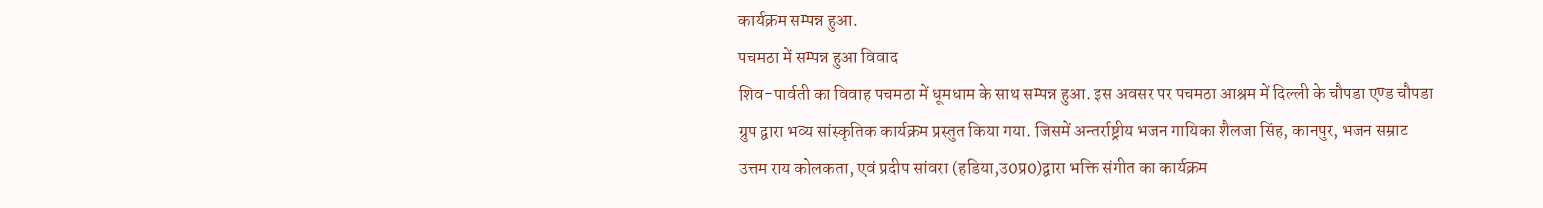कार्यक्रम सम्पन्न हुआ.
पचमठा में सम्पन्न हुआ विवाद
शिव-पार्वती का विवाह पचमठा में धूमधाम के साथ सम्पन्न हुआ. इस अवसर पर पचमठा आश्रम में दिल्ली के चौपडा एण्ड चौपडा ग्रुप द्वारा भव्य सांस्कृतिक कार्यक्रम प्रस्तुत किया गया. जिसमें अन्तर्राष्ट्रीय भजन गायिका शैलजा सिंह, कानपुर, भजन सम्राट उत्तम राय कोलकता, एवं प्रदीप सांवरा (हडिया,उ0प्र0)द्वारा भक्ति संगीत का कार्यक्रम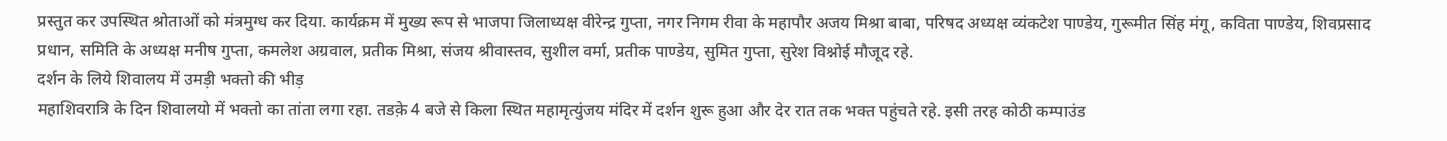प्रस्तुत कर उपस्थित श्रोताओं को मंत्रमुग्ध कर दिया. कार्यक्रम में मुख्य रूप से भाजपा जिलाध्यक्ष वीरेन्द्र गुप्ता, नगर निगम रीवा के महापौर अजय मिश्रा बाबा, परिषद अध्यक्ष व्यंकटेश पाण्डेय, गुरूमीत सिंह मंगू, कविता पाण्डेय, शिवप्रसाद प्रधान, समिति के अध्यक्ष मनीष गुप्ता, कमलेश अग्रवाल, प्रतीक मिश्रा, संजय श्रीवास्तव, सुशील वर्मा, प्रतीक पाण्डेय, सुमित गुप्ता, सुरेश विश्नोई मौजूद रहे.
दर्शन के लिये शिवालय में उमड़ी भक्तो की भीड़
महाशिवरात्रि के दिन शिवालयो में भक्तो का तांता लगा रहा. तडक़े 4 बजे से किला स्थित महामृत्युंजय मंदिर में दर्शन शुरू हुआ और देर रात तक भक्त पहुंचते रहे. इसी तरह कोठी कम्पाउंड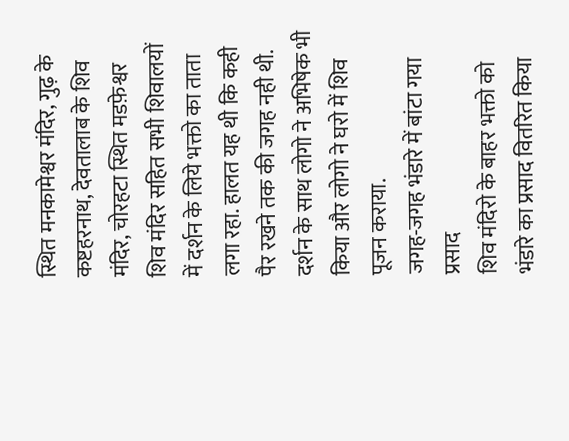स्थित मनकामेश्वर मंदिर, गुढ़ के कष्टहरनाथ, देवतालाब के शिव मंदिर, चोरहटा स्थित मडफ़ेश्वर शिव मंदिर सहित सभी शिवालयों में दर्शन के लिये भक्तो का ताता लगा रहा. हालत यह थी कि कही पैर रखने तक की जगह नही थी. दर्शन के साथ लोगो ने अभिषेक भी किया और लोगो ने घरो में शिव पूजन कराया.
जगह-जगह भंडारे में बांटा गया प्रसाद
शिव मंदिरो के बाहर भक्तो को भंडारे का प्रसाद वितरित किया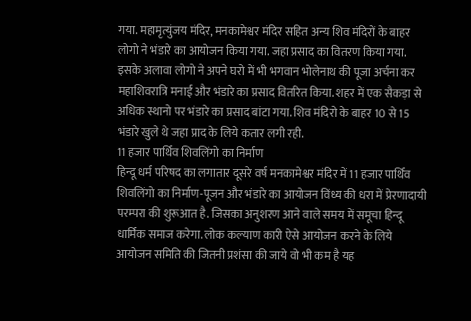गया. महामृत्युंजय मंदिर, मनकामेश्वर मंदिर सहित अन्य शिव मंदिरों के बाहर लोगो ने भंडारे का आयोजन किया गया. जहा प्रसाद का वितरण किया गया. इसके अलावा लोगो ने अपने घरो में भी भगवान भोलेनाथ की पूजा अर्चना कर महाशिवरात्रि मनाई और भंडारे का प्रसाद वितरित किया. शहर में एक सैकड़ा से अधिक स्थानो पर भंडारे का प्रसाद बांटा गया. शिव मंदिरो के बाहर 10 से 15 भंडारे खुले थे जहा प्राद के लिये कतार लगी रही.
11 हजार पार्थिव शिवलिंगो का निर्माण
हिन्दू धर्म परिषद का लगातार दूसरे वर्ष मनकामेश्वर मंदिर में 11 हजार पार्थिव शिवलिंगो का निर्माण-पूजन और भंडारे का आयोजन विंध्य की धरा में प्रेरणादायी परम्परा की शुरूआत है. जिसका अनुशरण आने वाले समय में समूचा हिन्दू धार्मिक समाज करेगा. लोक कल्याण कारी ऐसे आयोजन करने के लिये आयोजन समिति की जितनी प्रशंसा की जाये वो भी कम है यह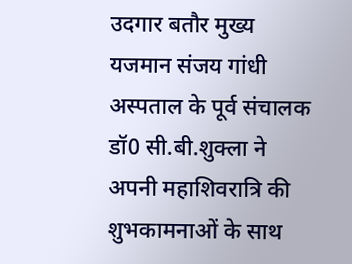उदगार बतौर मुख्य यजमान संजय गांधी अस्पताल के पूर्व संचालक डॉ0 सी.बी.शुक्ला ने अपनी महाशिवरात्रि की शुभकामनाओं के साथ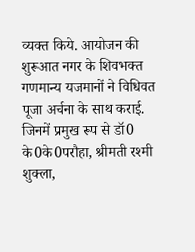व्यक्त किये. आयोजन की शुरूआत नगर के शिवभक्त गणमान्य यजमानों ने विधिवत पूजा अर्चना के साथ कराई. जिनमें प्रमुख रूप से डॉ0 के0के0परौहा, श्रीमती रश्मी शुक्ला,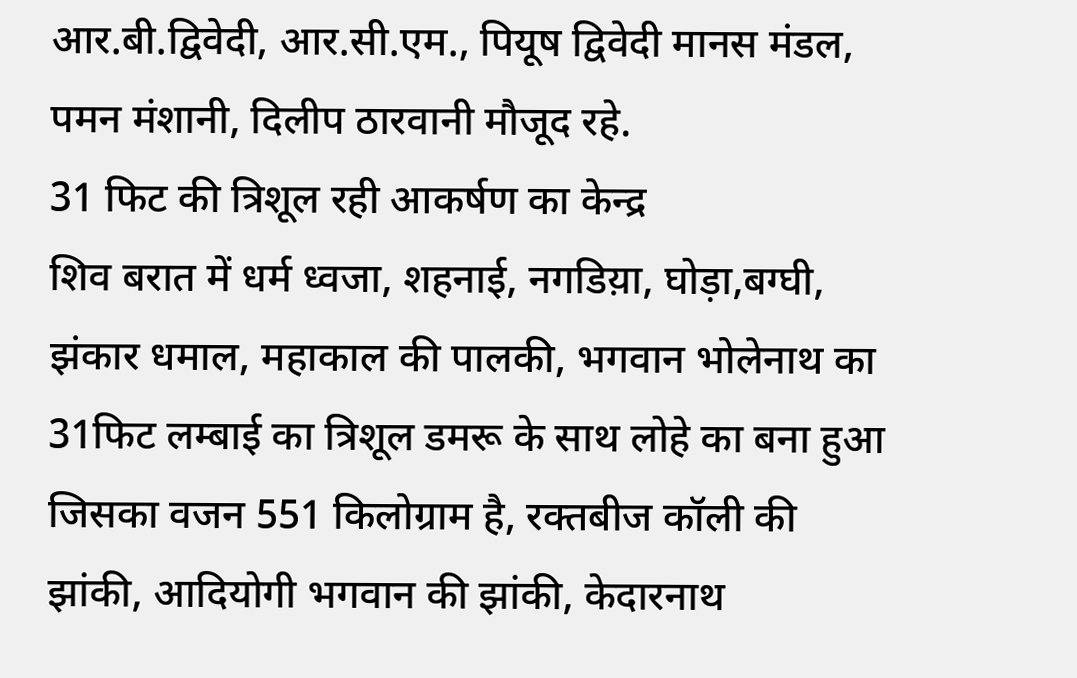आर.बी.द्विवेदी, आर.सी.एम., पियूष द्विवेदी मानस मंडल, पमन मंशानी, दिलीप ठारवानी मौजूद रहे.
31 फिट की त्रिशूल रही आकर्षण का केन्द्र
शिव बरात में धर्म ध्वजा, शहनाई, नगडिय़ा, घोड़ा,बग्घी, झंकार धमाल, महाकाल की पालकी, भगवान भोलेनाथ का 31फिट लम्बाई का त्रिशूल डमरू के साथ लोहे का बना हुआ जिसका वजन 551 किलोग्राम है, रक्तबीज कॉली की झांकी, आदियोगी भगवान की झांकी, केदारनाथ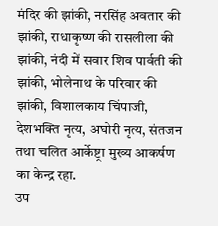मंदिर की झांकी, नरसिंह अवतार की झांकी, राधाकृष्ण की रासलीला की झांकी, नंदी में सवार शिव पार्वती की झांकी, भोलेनाथ के परिवार की झांकी, विशालकाय चिंपाजी, देशभक्ति नृत्य, अघोरी नृत्य, संतजन तथा चलित आर्केष्ट्रा मुख्य आकर्षण का केन्द्र रहा.
उप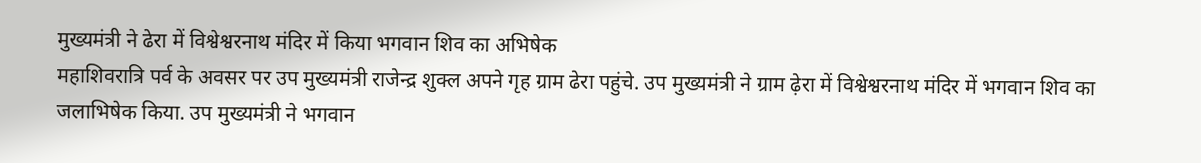मुख्यमंत्री ने ढेरा में विश्वेश्वरनाथ मंदिर में किया भगवान शिव का अभिषेक
महाशिवरात्रि पर्व के अवसर पर उप मुख्यमंत्री राजेन्द्र शुक्ल अपने गृह ग्राम ढेरा पहुंचे. उप मुख्यमंत्री ने ग्राम ढ़ेरा में विश्वेश्वरनाथ मंदिर में भगवान शिव का जलाभिषेक किया. उप मुख्यमंत्री ने भगवान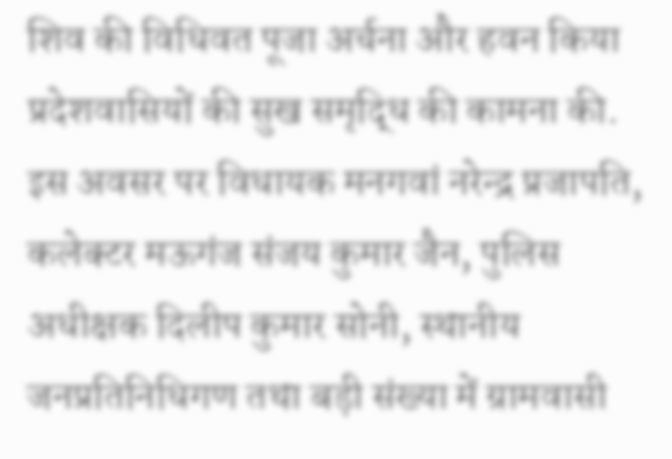शिव की विधिवत पूजा अर्चना और हवन किया प्रदेशवासियों की सुख समृद्धि की कामना की. इस अवसर पर विधायक मनगवां नरेन्द्र प्रजापति, कलेक्टर मऊगंज संजय कुमार जैन, पुलिस अधीक्षक दिलीप कुमार सोनी, स्थानीय जनप्रतिनिधिगण तथा बड़ी संख्या में ग्रामवासी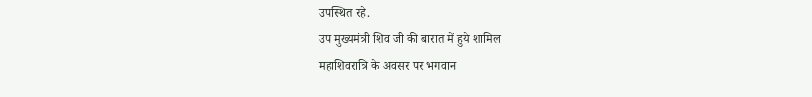उपस्थित रहे.
उप मुख्यमंत्री शिव जी की बारात में हुये शामिल
महाशिवरात्रि के अवसर पर भगवान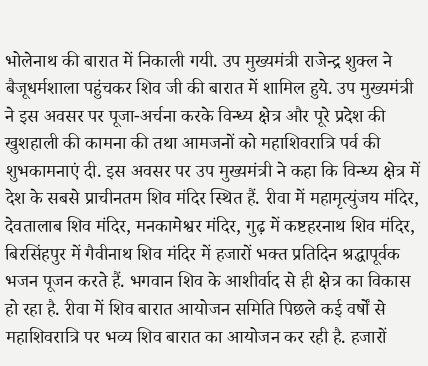भोलेनाथ की बारात में निकाली गयी. उप मुख्यमंत्री राजेन्द्र शुक्ल ने बैजूधर्मशाला पहुंचकर शिव जी की बारात में शामिल हुये. उप मुख्यमंत्री ने इस अवसर पर पूजा-अर्चना करके विन्ध्य क्षेत्र और पूरे प्रदेश की खुशहाली की कामना की तथा आमजनों को महाशिवरात्रि पर्व की शुभकामनाएं दी. इस अवसर पर उप मुख्यमंत्री ने कहा कि विन्ध्य क्षेत्र में देश के सबसे प्राचीनतम शिव मंदिर स्थित हैं. रीवा में महामृत्युंजय मंदिर, देवतालाब शिव मंदिर, मनकामेश्वर मंदिर, गुढ़ में कष्टहरनाथ शिव मंदिर, बिरसिंहपुर में गैवीनाथ शिव मंदिर में हजारों भक्त प्रतिदिन श्रद्धापूर्वक भजन पूजन करते हैं. भगवान शिव के आशीर्वाद से ही क्षेत्र का विकास हो रहा है. रीवा में शिव बारात आयोजन समिति पिछले कई वर्षों से महाशिवरात्रि पर भव्य शिव बारात का आयोजन कर रही है. हजारों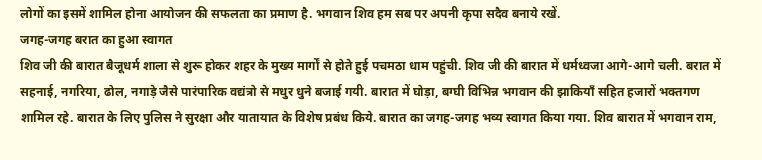लोगों का इसमें शामिल होना आयोजन की सफलता का प्रमाण है. भगवान शिव हम सब पर अपनी कृपा सदैव बनाये रखें.
जगह-जगह बरात का हुआ स्वागत
शिव जी की बारात बैजूधर्म शाला से शुरू होकर शहर के मुख्य मार्गों से होते हुई पचमठा धाम पहुंची. शिव जी की बारात में धर्मध्वजा आगे-आगे चली. बरात में सहनाई, नगरिया, ढोल, नगाड़े जैसे पारंपारिक वद्यंत्रो से मधुर धुने बजाई गयी. बारात में घोड़ा, बग्घी विभिन्न भगवान की झाकियाँ सहित हजारों भक्तगण शामिल रहे. बारात के लिए पुलिस ने सुरक्षा और यातायात के विशेष प्रबंध किये. बारात का जगह-जगह भव्य स्वागत किया गया. शिव बारात में भगवान राम,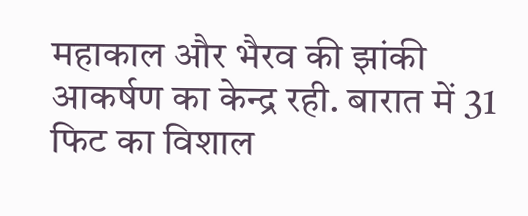महाकाल और भैरव की झांकी आकर्षण का केन्द्र रही. बारात में 31 फिट का विशाल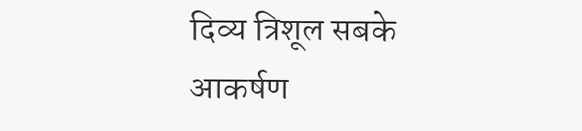दिव्य त्रिशूल सबके आकर्षण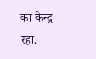का केन्द्र रहा.